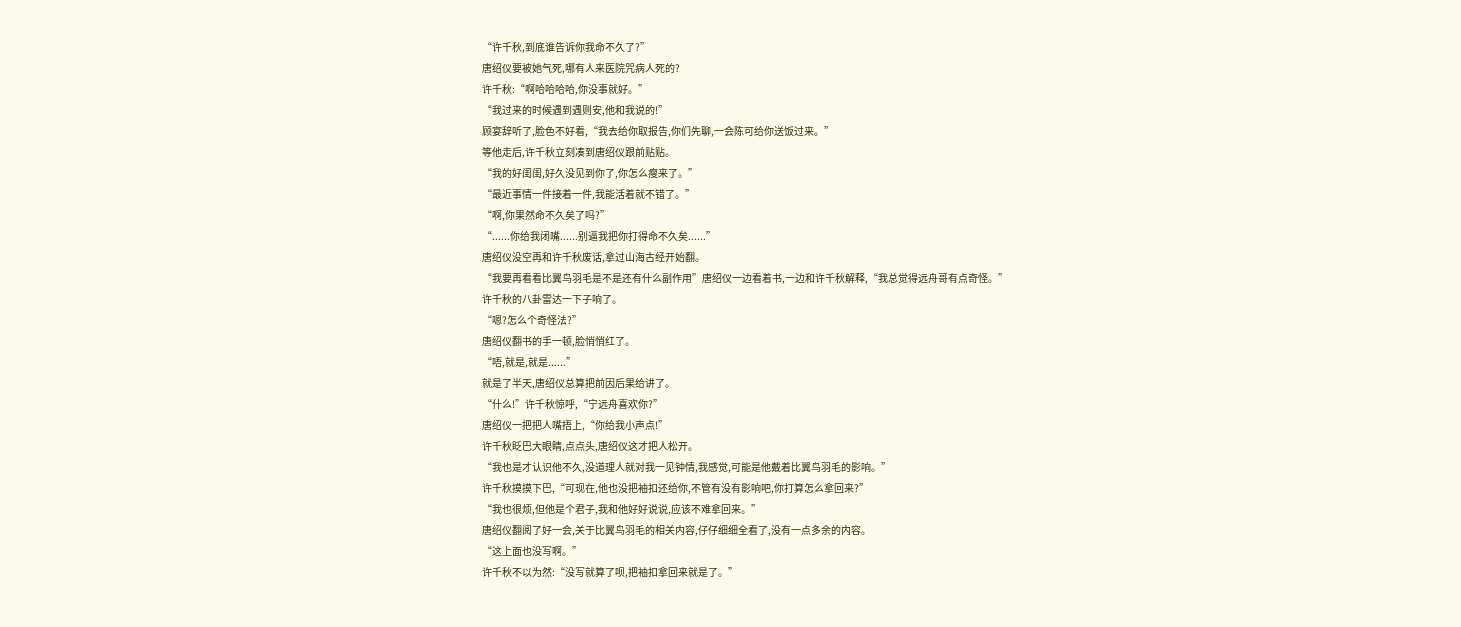“许千秋,到底谁告诉你我命不久了?”
唐绍仪要被她气死,哪有人来医院咒病人死的?
许千秋:“啊哈哈哈哈,你没事就好。”
“我过来的时候遇到遇则安,他和我说的!”
顾宴辞听了,脸色不好看,“我去给你取报告,你们先聊,一会陈可给你送饭过来。”
等他走后,许千秋立刻凑到唐绍仪跟前贴贴。
“我的好闺闺,好久没见到你了,你怎么瘦来了。”
“最近事情一件接着一件,我能活着就不错了。”
“啊,你果然命不久矣了吗?”
“......你给我闭嘴......别逼我把你打得命不久矣......”
唐绍仪没空再和许千秋废话,拿过山海古经开始翻。
“我要再看看比翼鸟羽毛是不是还有什么副作用”唐绍仪一边看着书,一边和许千秋解释,“我总觉得远舟哥有点奇怪。”
许千秋的八卦雷达一下子响了。
“嗯?怎么个奇怪法?”
唐绍仪翻书的手一顿,脸悄悄红了。
“唔,就是,就是......”
就是了半天,唐绍仪总算把前因后果给讲了。
“什么!”许千秋惊呼,“宁远舟喜欢你?”
唐绍仪一把把人嘴捂上,“你给我小声点!”
许千秋眨巴大眼睛,点点头,唐绍仪这才把人松开。
“我也是才认识他不久,没道理人就对我一见钟情,我感觉,可能是他戴着比翼鸟羽毛的影响。”
许千秋摸摸下巴,“可现在,他也没把袖扣还给你,不管有没有影响吧,你打算怎么拿回来?”
“我也很烦,但他是个君子,我和他好好说说,应该不难拿回来。”
唐绍仪翻阅了好一会,关于比翼鸟羽毛的相关内容,仔仔细细全看了,没有一点多余的内容。
“这上面也没写啊。”
许千秋不以为然:“没写就算了呗,把袖扣拿回来就是了。”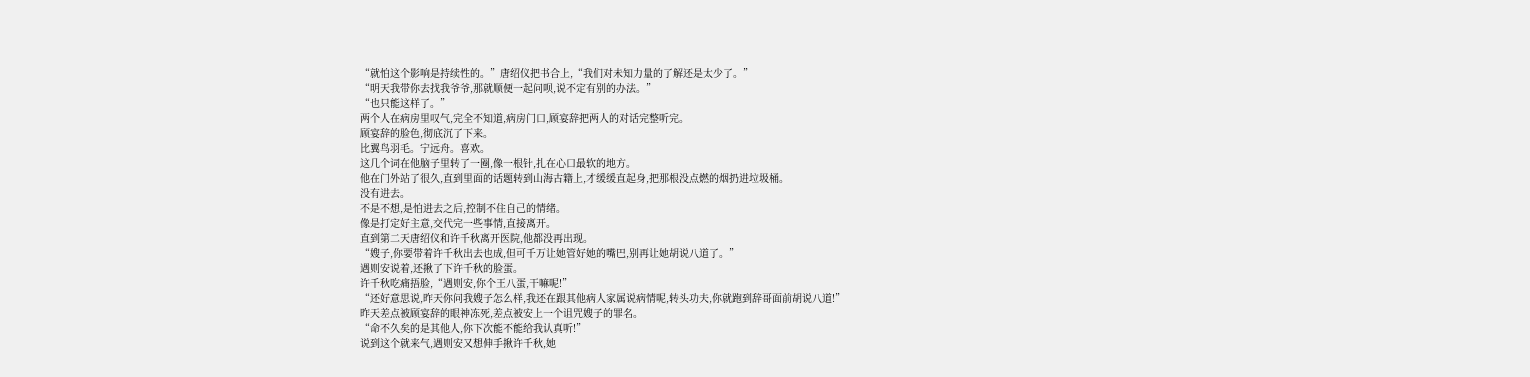“就怕这个影响是持续性的。”唐绍仪把书合上,“我们对未知力量的了解还是太少了。”
“明天我带你去找我爷爷,那就顺便一起问呗,说不定有别的办法。”
“也只能这样了。”
两个人在病房里叹气,完全不知道,病房门口,顾宴辞把两人的对话完整听完。
顾宴辞的脸色,彻底沉了下来。
比翼鸟羽毛。宁远舟。喜欢。
这几个词在他脑子里转了一圈,像一根针,扎在心口最软的地方。
他在门外站了很久,直到里面的话题转到山海古籍上,才缓缓直起身,把那根没点燃的烟扔进垃圾桶。
没有进去。
不是不想,是怕进去之后,控制不住自己的情绪。
像是打定好主意,交代完一些事情,直接离开。
直到第二天唐绍仪和许千秋离开医院,他都没再出现。
“嫂子,你要带着许千秋出去也成,但可千万让她管好她的嘴巴,别再让她胡说八道了。”
遇则安说着,还揪了下许千秋的脸蛋。
许千秋吃痛捂脸,“遇则安,你个王八蛋,干嘛呢!”
“还好意思说,昨天你问我嫂子怎么样,我还在跟其他病人家属说病情呢,转头功夫,你就跑到辞哥面前胡说八道!”
昨天差点被顾宴辞的眼神冻死,差点被安上一个诅咒嫂子的罪名。
“命不久矣的是其他人,你下次能不能给我认真听!”
说到这个就来气,遇则安又想伸手揪许千秋,她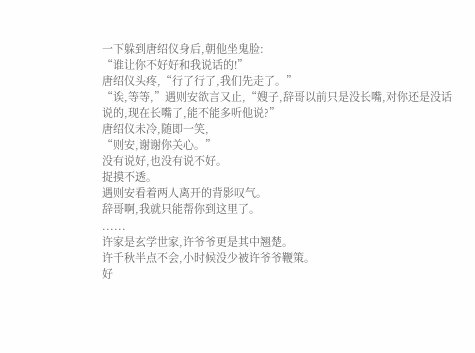一下躲到唐绍仪身后,朝他坐鬼脸:
“谁让你不好好和我说话的!”
唐绍仪头疼,“行了行了,我们先走了。”
“诶,等等,”遇则安欲言又止,“嫂子,辞哥以前只是没长嘴,对你还是没话说的,现在长嘴了,能不能多听他说?”
唐绍仪未冷,随即一笑,
“则安,谢谢你关心。”
没有说好,也没有说不好。
捉摸不透。
遇则安看着两人离开的背影叹气。
辞哥啊,我就只能帮你到这里了。
......
许家是玄学世家,许爷爷更是其中翘楚。
许千秋半点不会,小时候没少被许爷爷鞭策。
好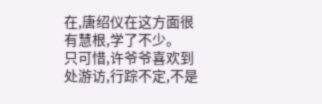在,唐绍仪在这方面很有慧根,学了不少。
只可惜,许爷爷喜欢到处游访,行踪不定,不是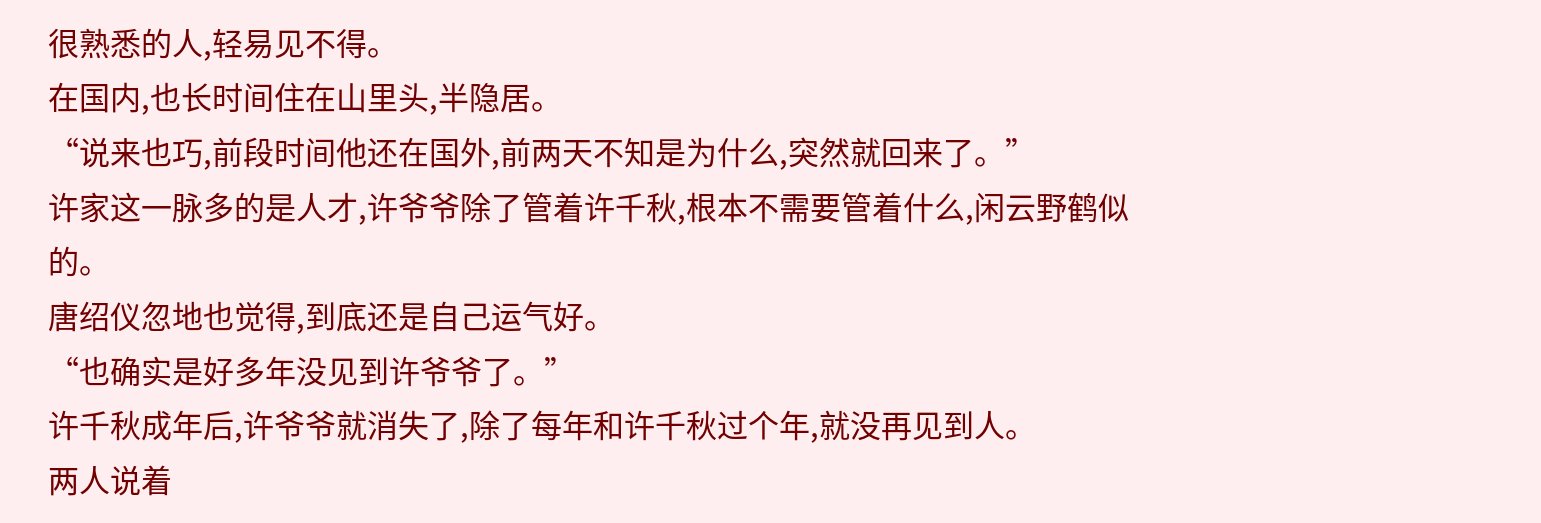很熟悉的人,轻易见不得。
在国内,也长时间住在山里头,半隐居。
“说来也巧,前段时间他还在国外,前两天不知是为什么,突然就回来了。”
许家这一脉多的是人才,许爷爷除了管着许千秋,根本不需要管着什么,闲云野鹤似的。
唐绍仪忽地也觉得,到底还是自己运气好。
“也确实是好多年没见到许爷爷了。”
许千秋成年后,许爷爷就消失了,除了每年和许千秋过个年,就没再见到人。
两人说着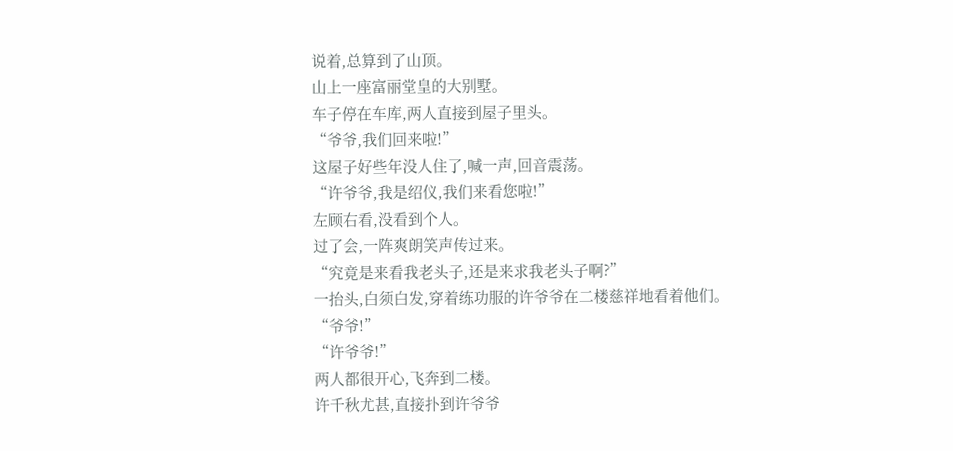说着,总算到了山顶。
山上一座富丽堂皇的大别墅。
车子停在车库,两人直接到屋子里头。
“爷爷,我们回来啦!”
这屋子好些年没人住了,喊一声,回音震荡。
“许爷爷,我是绍仪,我们来看您啦!”
左顾右看,没看到个人。
过了会,一阵爽朗笑声传过来。
“究竟是来看我老头子,还是来求我老头子啊?”
一抬头,白须白发,穿着练功服的许爷爷在二楼慈祥地看着他们。
“爷爷!”
“许爷爷!”
两人都很开心,飞奔到二楼。
许千秋尤甚,直接扑到许爷爷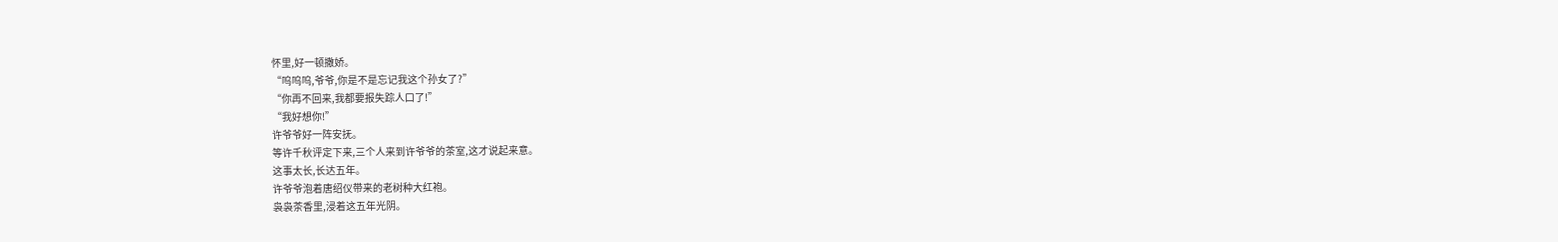怀里,好一顿撒娇。
“呜呜呜,爷爷,你是不是忘记我这个孙女了?”
“你再不回来,我都要报失踪人口了!”
“我好想你!”
许爷爷好一阵安抚。
等许千秋评定下来,三个人来到许爷爷的茶室,这才说起来意。
这事太长,长达五年。
许爷爷泡着唐绍仪带来的老树种大红袍。
袅袅茶香里,浸着这五年光阴。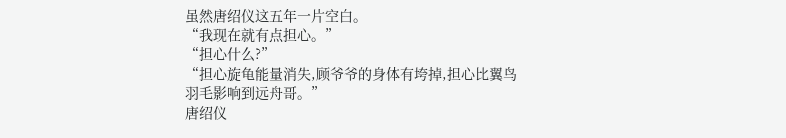虽然唐绍仪这五年一片空白。
“我现在就有点担心。”
“担心什么?”
“担心旋龟能量消失,顾爷爷的身体有垮掉,担心比翼鸟羽毛影响到远舟哥。”
唐绍仪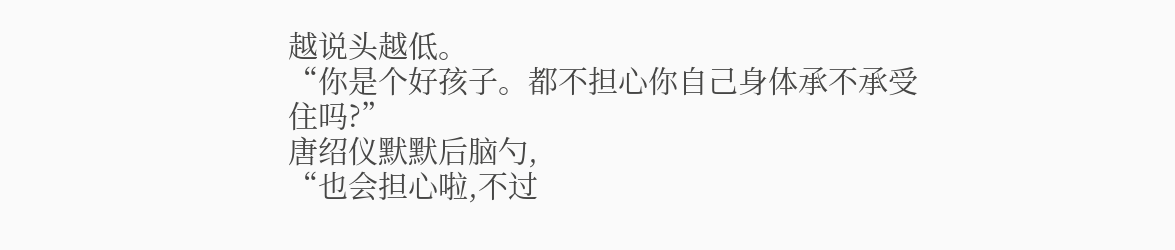越说头越低。
“你是个好孩子。都不担心你自己身体承不承受住吗?”
唐绍仪默默后脑勺,
“也会担心啦,不过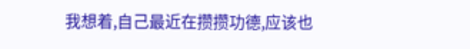我想着,自己最近在攒攒功德,应该也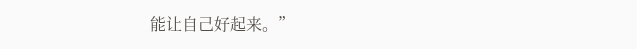能让自己好起来。”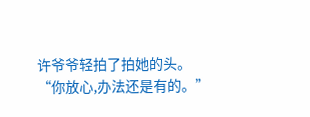许爷爷轻拍了拍她的头。
“你放心,办法还是有的。”